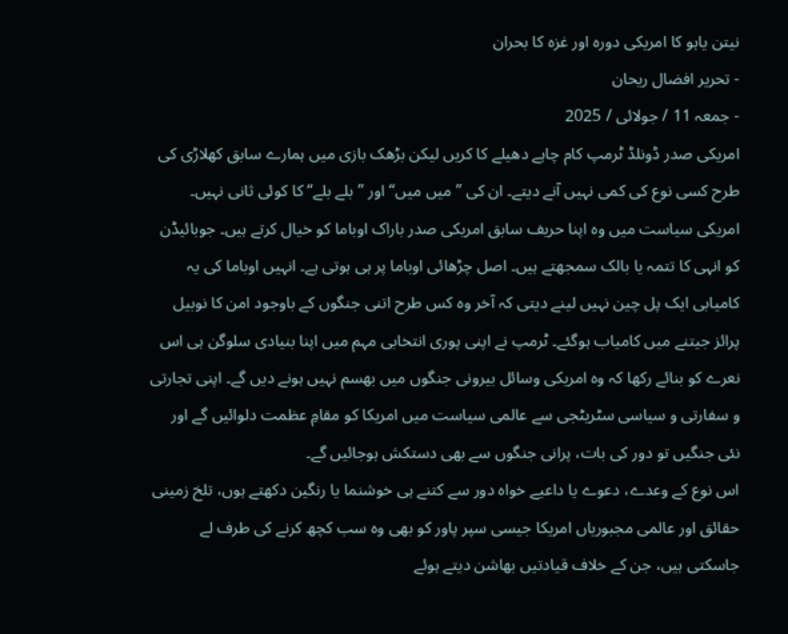نیتن یاہو کا امریکی دورہ اور غزہ کا بحران
- تحریر افضال ریحان
- جمعہ 11 / جولائی / 2025
امریکی صدر ڈونلڈ ٹرمپ کام چاہے دھیلے کا کریں لیکن بڑھک بازی میں ہمارے سابق کھلاڑی کی طرح کسی نوع کی کمی نہیں آنے دیتے۔ ان کی ”میں میں“ اور ”بلے بلے“ کا کوئی ثانی نہیں۔
امریکی سیاست میں وہ اپنا حریف سابق امریکی صدر باراک اوباما کو خیال کرتے ہیں۔ جوبائیڈن کو انہی کا تتمہ یا بالک سمجھتے ہیں۔ اصل چڑھائی اوباما پر ہی ہوتی ہے۔ انہیں اوباما کی یہ کامیابی ایک پل چین نہیں لینے دیتی کہ آخر وہ کس طرح اتنی جنگوں کے باوجود امن کا نوبیل پرائز جیتنے میں کامیاب ہوگئے۔ ٹرمپ نے اپنی پوری انتخابی مہم میں اپنا بنیادی سلوگن ہی اس نعرے کو بنائے رکھا کہ وہ امریکی وسائل بیرونی جنگوں میں بھسم نہیں ہونے دیں گے۔ اپنی تجارتی و سفارتی و سیاسی سٹریٹجی سے عالمی سیاست میں امریکا کو مقامِ عظمت دلوائیں گے اور نئی جنگیں تو دور کی بات، پرانی جنگوں سے بھی دستکش ہوجائیں گے۔
اس نوع کے وعدے، دعوے یا داعیے خواہ دور سے کتنے ہی خوشنما یا رنگین دکھتے ہوں، تلخ زمینی حقائق اور عالمی مجبوریاں امریکا جیسی سپر پاور کو بھی وہ سب کچھ کرنے کی طرف لے جاسکتی ہیں، جن کے خلاف قیادتیں بھاشن دیتے ہوئے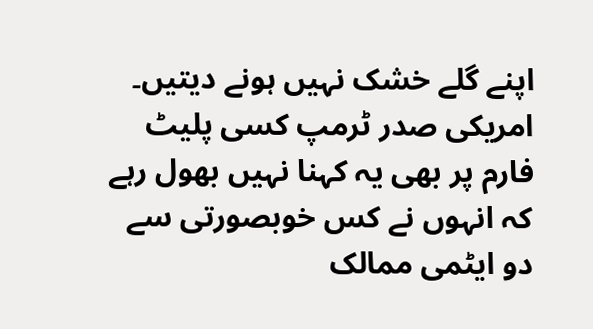اپنے گلے خشک نہیں ہونے دیتیں۔ امریکی صدر ٹرمپ کسی پلیٹ فارم پر بھی یہ کہنا نہیں بھول رہے کہ انہوں نے کس خوبصورتی سے دو ایٹمی ممالک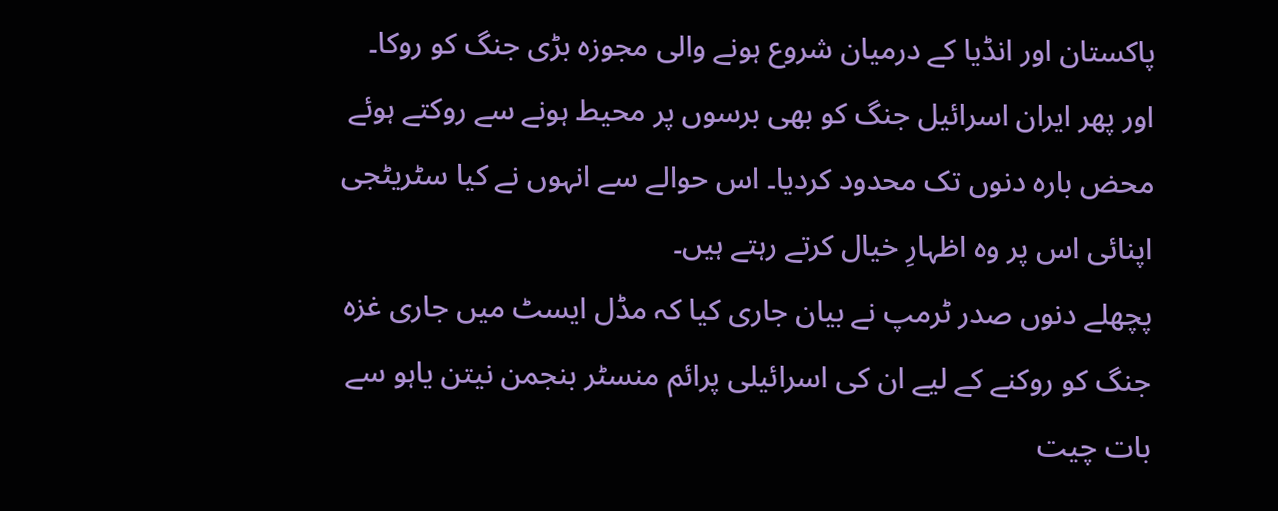پاکستان اور انڈیا کے درمیان شروع ہونے والی مجوزہ بڑی جنگ کو روکا۔ اور پھر ایران اسرائیل جنگ کو بھی برسوں پر محیط ہونے سے روکتے ہوئے محض بارہ دنوں تک محدود کردیا۔ اس حوالے سے انہوں نے کیا سٹریٹجی اپنائی اس پر وہ اظہارِ خیال کرتے رہتے ہیں۔
پچھلے دنوں صدر ٹرمپ نے بیان جاری کیا کہ مڈل ایسٹ میں جاری غزہ جنگ کو روکنے کے لیے ان کی اسرائیلی پرائم منسٹر بنجمن نیتن یاہو سے بات چیت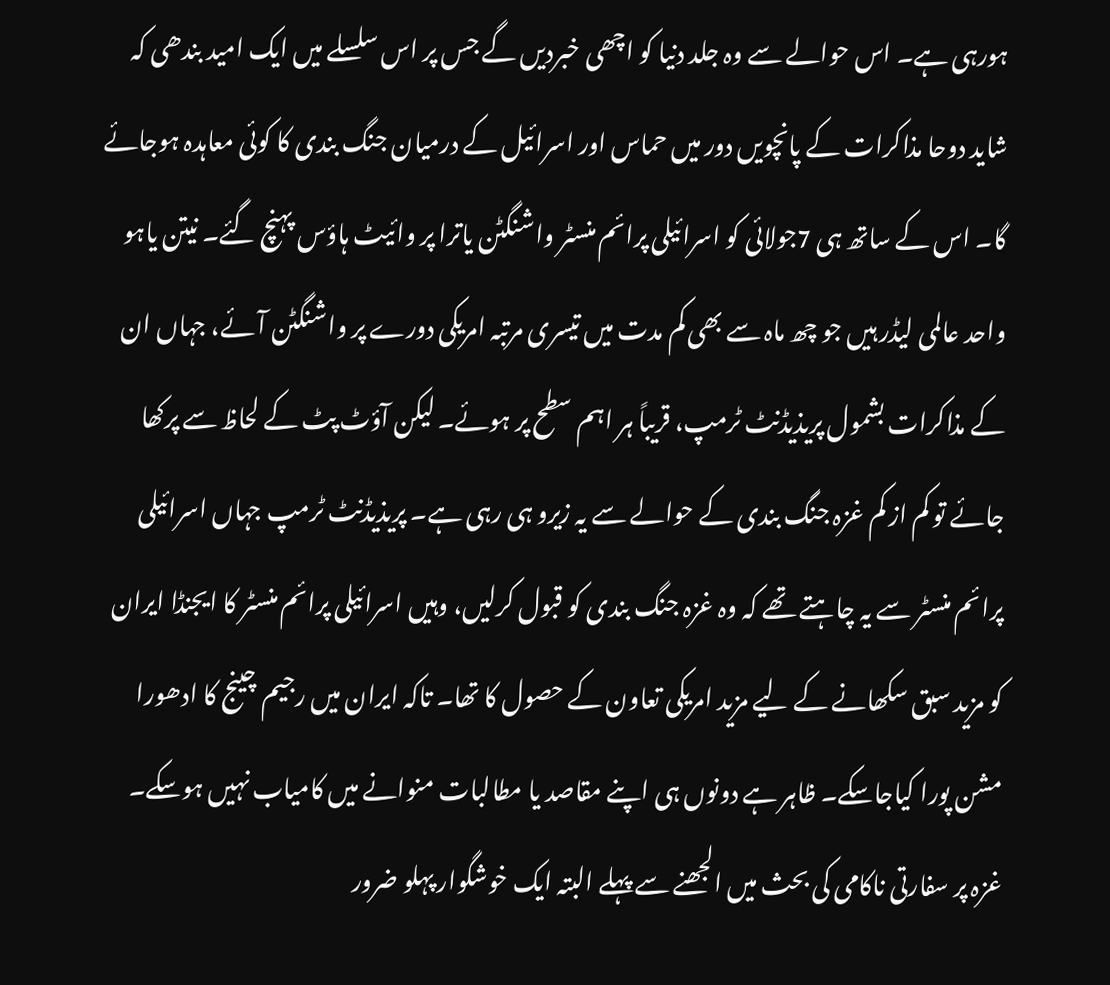ہورہی ہے۔ اس حوالے سے وہ جلد دنیا کو اچھی خبردیں گے جس پر اس سلسلے میں ایک امید بندھی کہ شاید دوحا مذاکرات کے پانچویں دور میں حماس اور اسرائیل کے درمیان جنگ بندی کا کوئی معاہدہ ہوجائے گا۔ اس کے ساتھ ہی 7جولائی کو اسرائیلی پرائم منسٹر واشنگٹن یاترا پر وائیٹ ہاؤس پہنچ گئے۔ نیتن یاہو واحد عالمی لیڈر ہیں جو چھ ماہ سے بھی کم مدت میں تیسری مرتبہ امریکی دورے پر واشنگٹن آئے، جہاں ان کے مذاکرات بشمول پریذیڈنٹ ٹرمپ، قریباً ہر اہم سطح پر ہوئے۔ لیکن آؤٹ پٹ کے لحاظ سے پرکھا جائے تو کم از کم غزہ جنگ بندی کے حوالے سے یہ زیرو ہی رہی ہے۔ پریذیڈنٹ ٹرمپ جہاں اسرائیلی پرائم منسٹر سے یہ چاہتے تھے کہ وہ غزہ جنگ بندی کو قبول کرلیں، وہیں اسرائیلی پرائم منسٹر کا ایجنڈا ایران کو مزید سبق سکھانے کے لیے مزید امریکی تعاون کے حصول کا تھا۔ تاکہ ایران میں رجیم چینج کا ادھورا مشن پورا کیاجاسکے۔ ظاہر ہے دونوں ہی اپنے مقاصد یا مطالبات منوانے میں کامیاب نہیں ہوسکے۔
غزہ پر سفارتی ناکامی کی بحث میں الجھنے سے پہلے البتہ ایک خوشگوار پہلو ضرور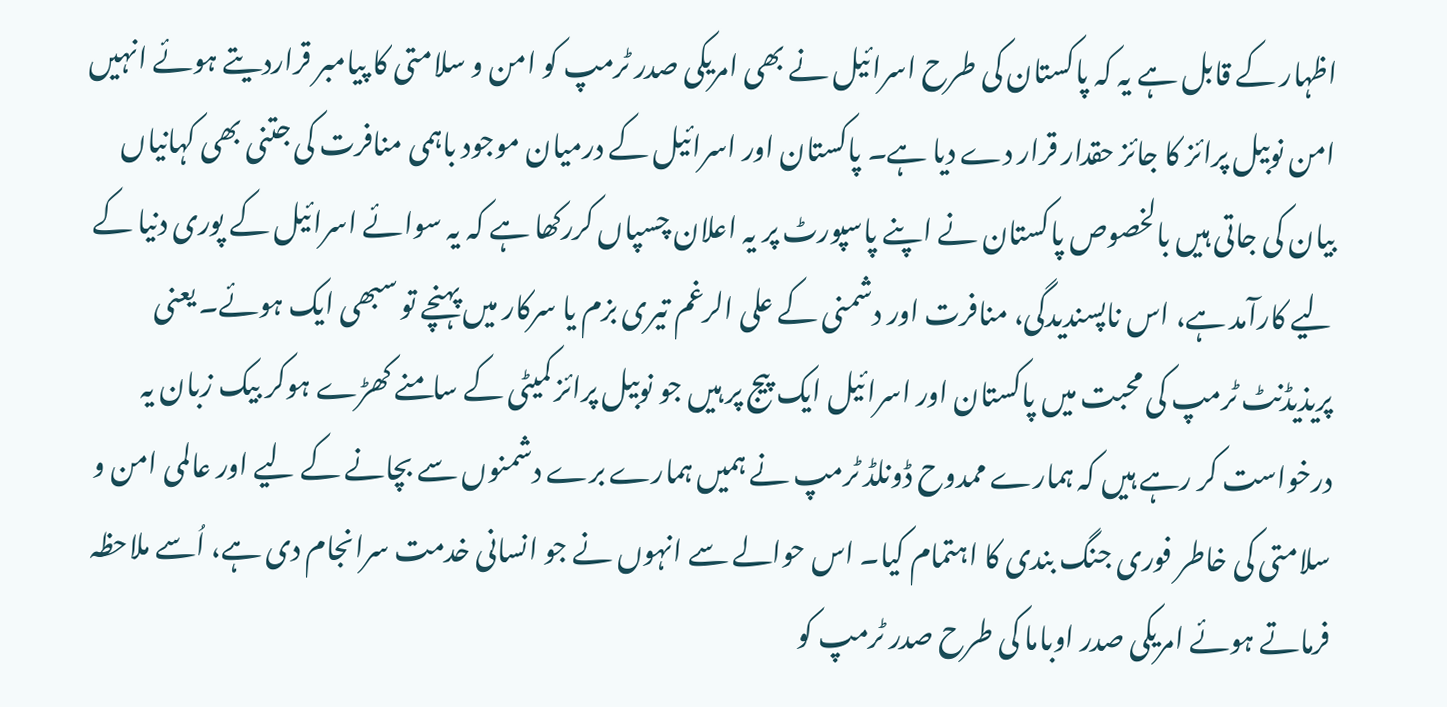اظہار کے قابل ہے یہ کہ پاکستان کی طرح اسرائیل نے بھی امریکی صدر ٹرمپ کو امن و سلامتی کا پیامبر قراردیتے ہوئے انہیں امن نوبیل پرائز کا جائز حقدار قرار دے دیا ہے۔ پاکستان اور اسرائیل کے درمیان موجود باہمی منافرت کی جتنی بھی کہانیاں بیان کی جاتی ہیں بالخصوص پاکستان نے اپنے پاسپورٹ پر یہ اعلان چسپاں کررکھا ہے کہ یہ سوائے اسرائیل کے پوری دنیا کے لیے کارآمد ہے، اس ناپسندیدگی، منافرت اور دشمنی کے علی الرغم تیری بزم یا سرکار میں پہنچے تو سبھی ایک ہوئے۔ یعنی پریذیڈنٹ ٹرمپ کی محبت میں پاکستان اور اسرائیل ایک پیج پر ہیں جو نوبیل پرائز کمیٹی کے سامنے کھڑے ہوکر بیک زبان یہ درخواست کر رہے ہیں کہ ہمارے ممدوح ڈونلڈ ٹرمپ نے ہمیں ہمارے برے دشمنوں سے بچانے کے لیے اور عالمی امن و سلامتی کی خاطر فوری جنگ بندی کا اہتمام کیا۔ اس حوالے سے انہوں نے جو انسانی خدمت سرانجام دی ہے، اُسے ملاحظہ فرماتے ہوئے امریکی صدر اوباما کی طرح صدر ٹرمپ کو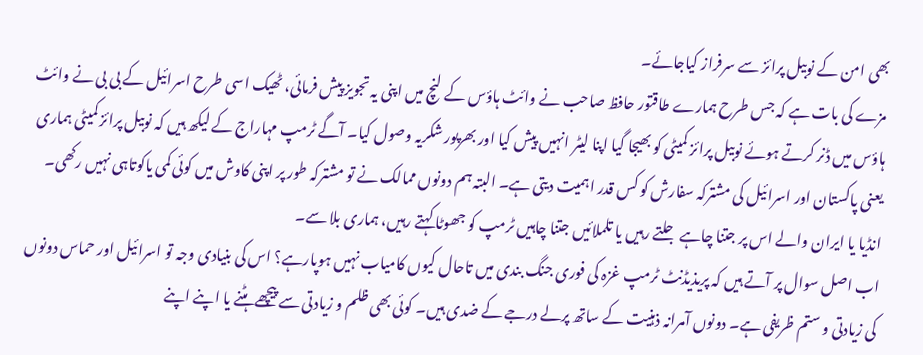بھی امن کے نوبیل پرائز سے سرفراز کیاجائے۔
مزے کی بات ہے کہ جس طرح ہمارے طاقتور حافظ صاحب نے وائٹ ہاؤس کے لنچ میں اپنی یہ تجویز پیش فرمائی، ٹھیک اسی طرح اسرائیل کے بی بی نے وائٹ ہاؤس میں ڈنر کرتے ہوئے نوبیل پرائز کمیٹی کو بھیجا گیا اپنا لیٹر انہیں پیش کیا اور بھرپور شکریہ وصول کیا۔ آگے ٹرمپ مہاراج کے لیکھ ہیں کہ نوبیل پرائز کمیٹی ہماری یعنی پاکستان اور اسرائیل کی مشترکہ سفارش کو کس قدر اہمیت دیتی ہے۔ البتہ ہم دونوں ممالک نے تو مشترکہ طور پر اپنی کاوش میں کوئی کمی یاکوتاہی نہیں رکھی۔ انڈیا یا ایران والے اس پر جتنا چاہے جلتے رہیں یا تلملائیں جتنا چاہیں ٹرمپ کو جھوٹا کہتے رہیں، ہماری بلا سے۔
اب اصل سوال پر آتے ہیں کہ پریذیڈنٹ ٹرمپ غزہ کی فوری جنگ بندی میں تاحال کیوں کامیاب نہیں ہوپارہے؟ اس کی بنیادی وجہ تو اسرائیل اور حماس دونوں کی زیادتی و ستم ظریفی ہے۔ دونوں آمرانہ ذہنیت کے ساتھ پرلے درجے کے ضدی ہیں۔ کوئی بھی ظلم و زیادتی سے پیچھے ہٹنے یا اپنے اپنے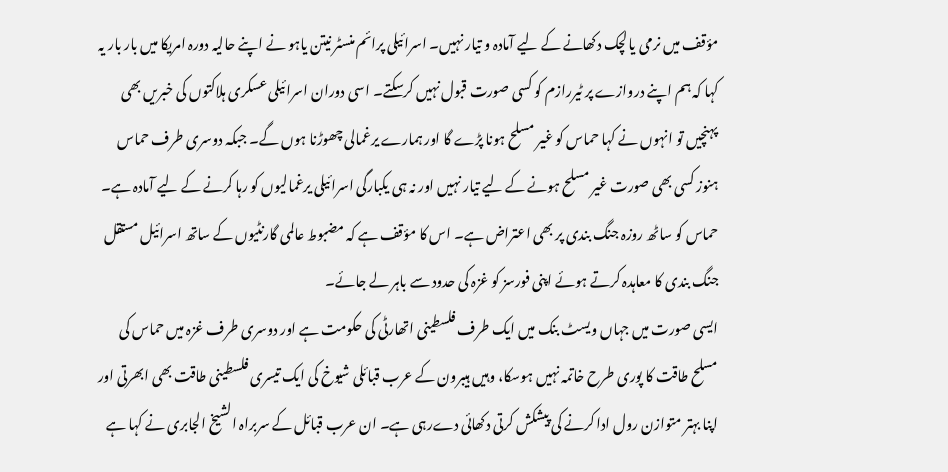مؤقف میں نرمی یا لچک دکھانے کے لیے آمادہ و تیار نہیں۔ اسرائیلی پرائم منسٹر نیتن یاہو نے اپنے حالیہ دورہ امریکا میں بار بار یہ کہا کہ ہم اپنے دروازے پر ٹیررازم کو کسی صورت قبول نہیں کرسکتے۔ اسی دوران اسرائیلی عسکری ہلاکتوں کی خبریں بھی پہنچیں تو انہوں نے کہا حماس کو غیر مسلح ہونا پڑے گا اور ہمارے یرغمالی چھوڑنا ہوں گے۔ جبکہ دوسری طرف حماس ہنوز کسی بھی صورت غیر مسلح ہونے کے لیے تیار نہیں اور نہ ہی یکبارگی اسرائیلی یرغمالیوں کو رہا کرنے کے لیے آمادہ ہے۔ حماس کو ساٹھ روزہ جنگ بندی پر بھی اعتراض ہے۔ اس کا مؤقف ہے کہ مضبوط عالمی گارنٹیوں کے ساتھ اسرائیل مستقل جنگ بندی کا معاہدہ کرتے ہوئے اپنی فورسز کو غزہ کی حدود سے باہر لے جائے۔
ایسی صورت میں جہاں ویسٹ بنک میں ایک طرف فلسطینی اتھارٹی کی حکومت ہے اور دوسری طرف غزہ میں حماس کی مسلح طاقت کا پوری طرح خاتمہ نہیں ہوسکا، وہیں ہیبرون کے عرب قبائلی شیوخ کی ایک تیسری فلسطینی طاقت بھی ابھرتی اور اپنا بہتر متوازن رول ادا کرنے کی پیشکش کرتی دکھائی دےرہی ہے۔ ان عرب قبائل کے سربراہ الشیخ الجابری نے کہا ہے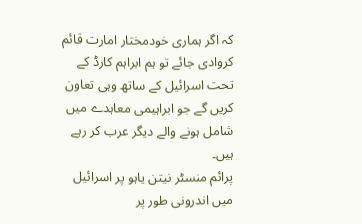کہ اگر ہماری خودمختار امارت قائم کروادی جائے تو ہم ابراہم کارڈ کے تحت اسرائیل کے ساتھ وہی تعاون کریں گے جو ابراہیمی معاہدے میں شامل ہونے والے دیگر عرب کر رہے ہیں۔
پرائم منسٹر نیتن یاہو پر اسرائیل میں اندرونی طور پر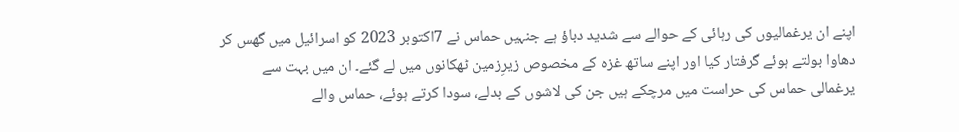اپنے ان یرغمالیوں کی رہائی کے حوالے سے شدید دباؤ ہے جنہیں حماس نے 7اکتوبر 2023 کو اسرائیل میں گھس کر دھاوا بولتے ہوئے گرفتار کیا اور اپنے ساتھ غزہ کے مخصوص زیرِزمین ٹھکانوں میں لے گئے۔ ان میں بہت سے یرغمالی حماس کی حراست میں مرچکے ہیں جن کی لاشوں کے بدلے، سودا کرتے ہوئے، حماس والے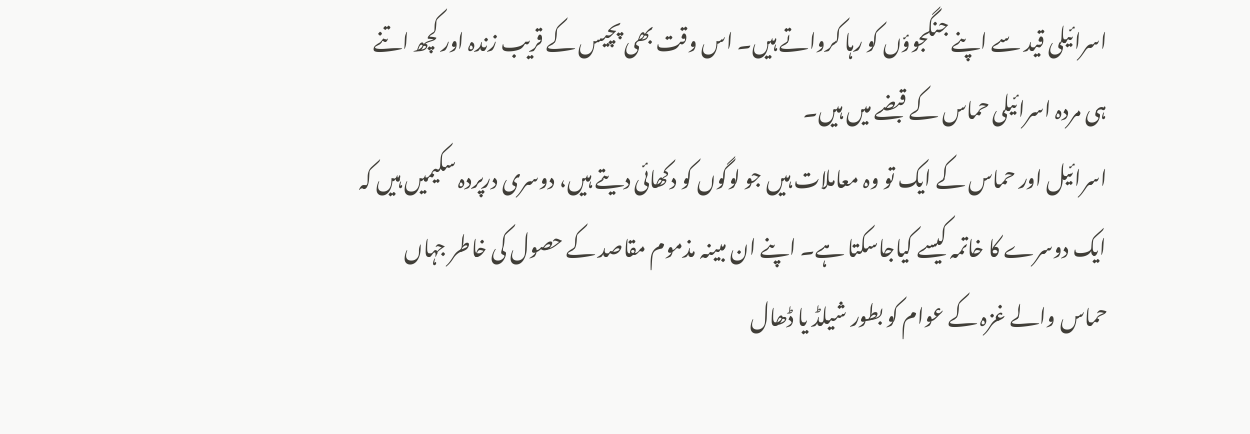اسرائیلی قید سے اپنے جنگجوؤں کو رہا کرواتے ہیں۔ اس وقت بھی پچیس کے قریب زندہ اور کچھ اتنے ہی مردہ اسرائیلی حماس کے قبضے میں ہیں۔
اسرائیل اور حماس کے ایک تو وہ معاملات ہیں جو لوگوں کو دکھائی دیتے ہیں، دوسری درپردہ سکیمیں ہیں کہ ایک دوسرے کا خاتمہ کیسے کیاجاسکتا ہے۔ اپنے ان مبینہ مذموم مقاصد کے حصول کی خاطر جہاں حماس والے غزہ کے عوام کو بطور شیلڈ یا ڈھال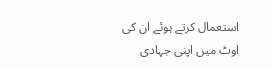استعمال کرتے ہوئے ان کی اوٹ میں اپنی جہادی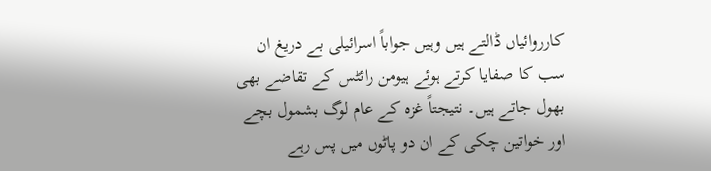کارروائیاں ڈالتے ہیں وہیں جواباً اسرائیلی بے دریغ ان سب کا صفایا کرتے ہوئے ہیومن رائٹس کے تقاضے بھی بھول جاتے ہیں۔ نتیجتاً غزہ کے عام لوگ بشمول بچے اور خواتین چکی کے ان دو پاٹوں میں پس رہے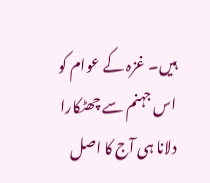ہیں۔ غزہ کے عوام کو اس جہنم سے چھٹکارا دلانا ہی آج کا اصل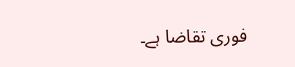فوری تقاضا ہے۔